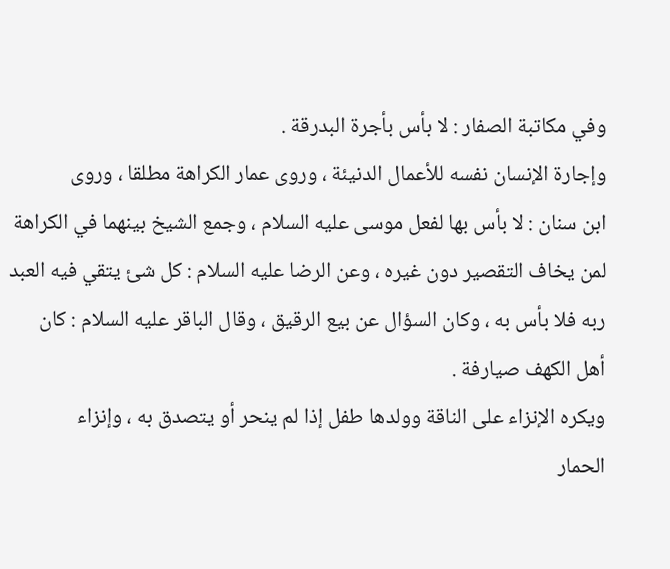وفي مكاتبة الصفار : لا بأس بأجرة البدرقة .
وإجارة الإنسان نفسه للأعمال الدنيئة ، وروى عمار الكراهة مطلقا ، وروى
ابن سنان : لا بأس بها لفعل موسى عليه السلام ، وجمع الشيخ بينهما في الكراهة
لمن يخاف التقصير دون غيره ، وعن الرضا عليه السلام : كل شئ يتقي فيه العبد
ربه فلا بأس به ، وكان السؤال عن بيع الرقيق ، وقال الباقر عليه السلام : كان
أهل الكهف صيارفة .
ويكره الإنزاء على الناقة وولدها طفل إذا لم ينحر أو يتصدق به ، وإنزاء
الحمار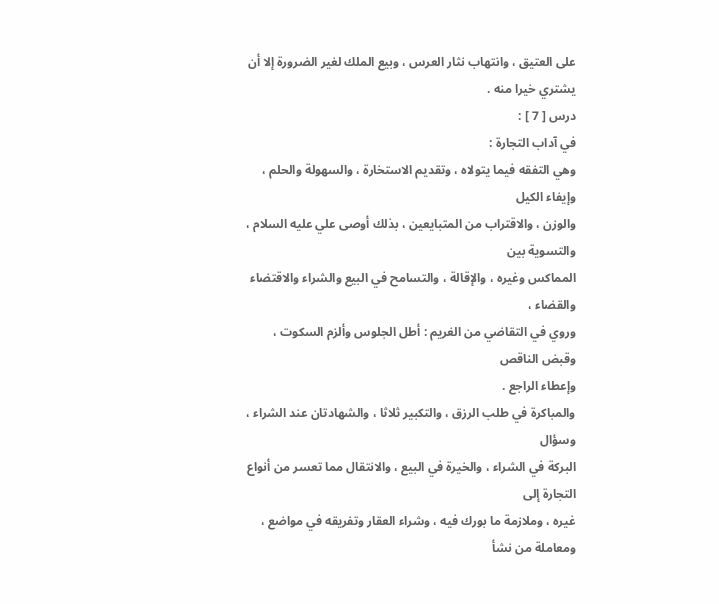على العتيق ، وانتهاب نثار العرس ، وبيع الملك لغير الضرورة إلا أن
يشتري خيرا منه .
درس [ 7 ] :
في آداب التجارة :
وهي التفقه فيما يتولاه ، وتقديم الاستخارة ، والسهولة والحلم ، وإيفاء الكيل
والوزن ، والاقتراب من المتبايعين ، بذلك أوصى علي عليه السلام ، والتسوية بين
المماكس وغيره ، والإقالة ، والتسامح في البيع والشراء والاقتضاء والقضاء ،
وروي في التقاضي من الغريم : أطل الجلوس وألزم السكوت ، وقبض الناقص
وإعطاء الراجع .
والمباكرة في طلب الرزق ، والتكبير ثلاثا ، والشهادتان عند الشراء ، وسؤال
البركة في الشراء ، والخيرة في البيع ، والانتقال مما تعسر من أنواع التجارة إلى
غيره ، وملازمة ما بورك فيه ، وشراء العقار وتفريقه في مواضع ، ومعاملة من نشأ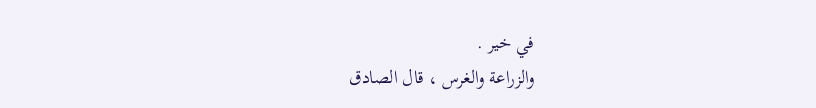في خير .
والزراعة والغرس ، قال الصادق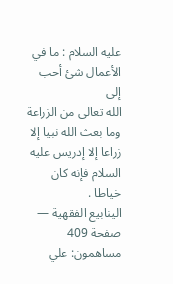عليه السلام : ما في الأعمال شئ أحب إلى
الله تعالى من الزراعة وما بعث الله نبيا إلا زراعا إلا إدريس عليه السلام فإنه كان
خياطا .
الينابيع الفقهية — صفحة 409
مساهمون: علي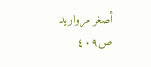أصغر مرواريد
ص٤٠٩